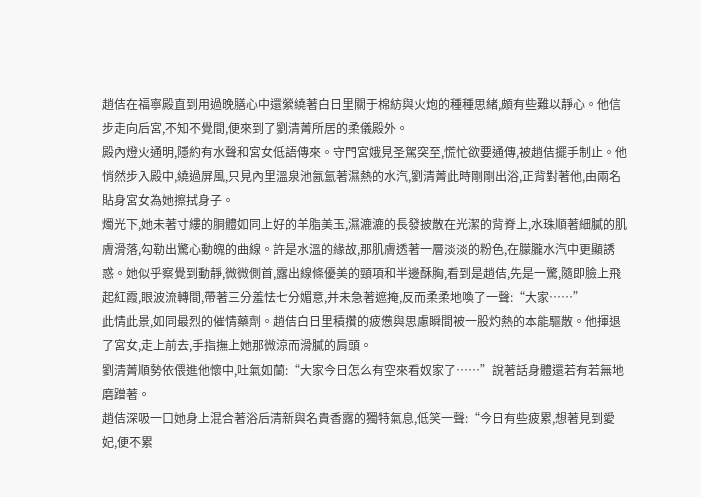趙佶在福寧殿直到用過晚膳心中還縈繞著白日里關于棉紡與火炮的種種思緒,頗有些難以靜心。他信步走向后宮,不知不覺間,便來到了劉清菁所居的柔儀殿外。
殿內燈火通明,隱約有水聲和宮女低語傳來。守門宮娥見圣駕突至,慌忙欲要通傳,被趙佶擺手制止。他悄然步入殿中,繞過屏風,只見內里溫泉池氤氳著濕熱的水汽,劉清菁此時剛剛出浴,正背對著他,由兩名貼身宮女為她擦拭身子。
燭光下,她未著寸縷的胴體如同上好的羊脂美玉,濕漉漉的長發披散在光潔的背脊上,水珠順著細膩的肌膚滑落,勾勒出驚心動魄的曲線。許是水溫的緣故,那肌膚透著一層淡淡的粉色,在朦朧水汽中更顯誘惑。她似乎察覺到動靜,微微側首,露出線條優美的頸項和半邊酥胸,看到是趙佶,先是一驚,隨即臉上飛起紅霞,眼波流轉間,帶著三分羞怯七分媚意,并未急著遮掩,反而柔柔地喚了一聲:“大家……”
此情此景,如同最烈的催情藥劑。趙佶白日里積攢的疲憊與思慮瞬間被一股灼熱的本能驅散。他揮退了宮女,走上前去,手指撫上她那微涼而滑膩的肩頭。
劉清菁順勢依偎進他懷中,吐氣如蘭:“大家今日怎么有空來看奴家了……”說著話身體還若有若無地磨蹭著。
趙佶深吸一口她身上混合著浴后清新與名貴香露的獨特氣息,低笑一聲:“今日有些疲累,想著見到愛妃,便不累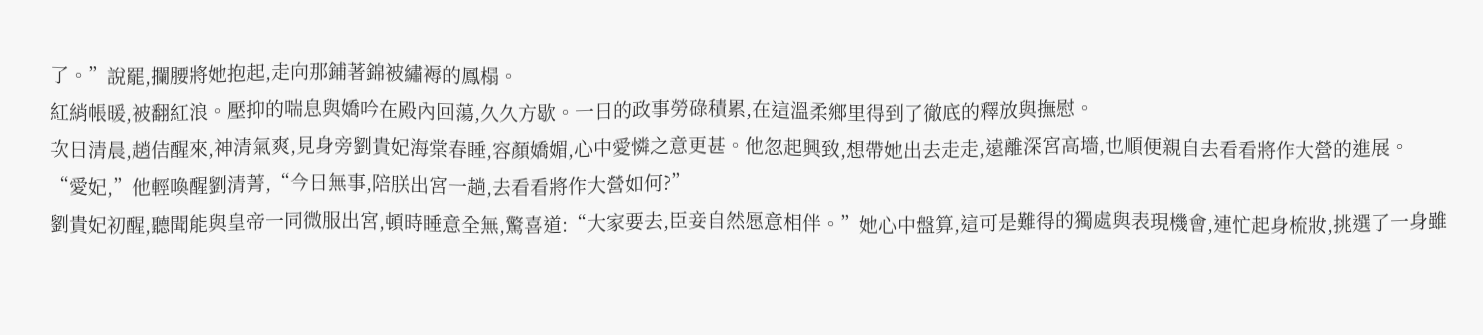了。”說罷,攔腰將她抱起,走向那鋪著錦被繡褥的鳳榻。
紅綃帳暖,被翻紅浪。壓抑的喘息與嬌吟在殿內回蕩,久久方歇。一日的政事勞碌積累,在這溫柔鄉里得到了徹底的釋放與撫慰。
次日清晨,趙佶醒來,神清氣爽,見身旁劉貴妃海棠春睡,容顏嬌媚,心中愛憐之意更甚。他忽起興致,想帶她出去走走,遠離深宮高墻,也順便親自去看看將作大營的進展。
“愛妃,”他輕喚醒劉清菁,“今日無事,陪朕出宮一趟,去看看將作大營如何?”
劉貴妃初醒,聽聞能與皇帝一同微服出宮,頓時睡意全無,驚喜道:“大家要去,臣妾自然愿意相伴。”她心中盤算,這可是難得的獨處與表現機會,連忙起身梳妝,挑選了一身雖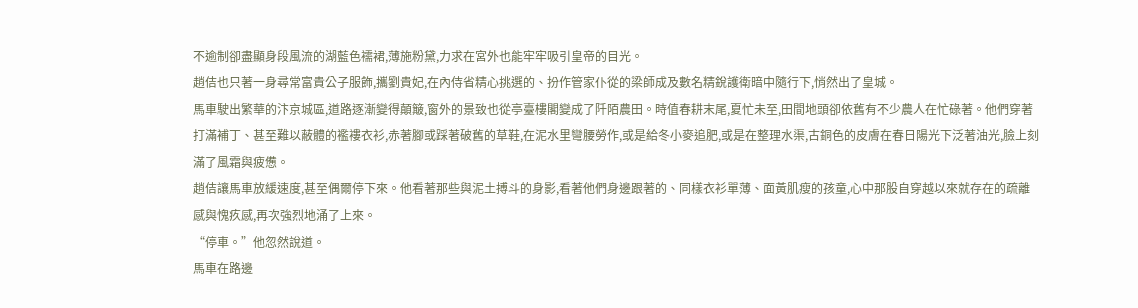不逾制卻盡顯身段風流的湖藍色襦裙,薄施粉黛,力求在宮外也能牢牢吸引皇帝的目光。
趙佶也只著一身尋常富貴公子服飾,攜劉貴妃,在內侍省精心挑選的、扮作管家仆從的梁師成及數名精銳護衛暗中隨行下,悄然出了皇城。
馬車駛出繁華的汴京城區,道路逐漸變得顛簸,窗外的景致也從亭臺樓閣變成了阡陌農田。時值春耕末尾,夏忙未至,田間地頭卻依舊有不少農人在忙碌著。他們穿著打滿補丁、甚至難以蔽體的襤褸衣衫,赤著腳或踩著破舊的草鞋,在泥水里彎腰勞作,或是給冬小麥追肥,或是在整理水渠,古銅色的皮膚在春日陽光下泛著油光,臉上刻滿了風霜與疲憊。
趙佶讓馬車放緩速度,甚至偶爾停下來。他看著那些與泥土搏斗的身影,看著他們身邊跟著的、同樣衣衫單薄、面黃肌瘦的孩童,心中那股自穿越以來就存在的疏離感與愧疚感,再次強烈地涌了上來。
“停車。”他忽然說道。
馬車在路邊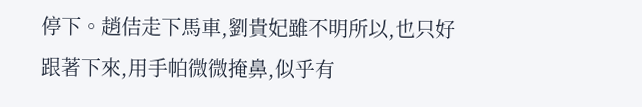停下。趙佶走下馬車,劉貴妃雖不明所以,也只好跟著下來,用手帕微微掩鼻,似乎有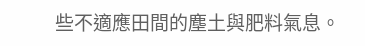些不適應田間的塵土與肥料氣息。